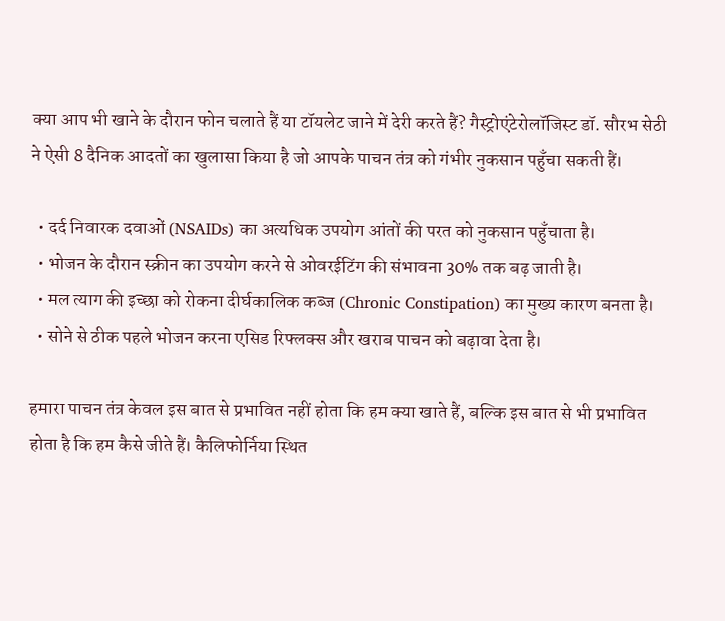क्या आप भी खाने के दौरान फोन चलाते हैं या टॉयलेट जाने में देरी करते हैं? गैस्ट्रोएंटेरोलॉजिस्ट डॉ. सौरभ सेठी ने ऐसी 8 दैनिक आदतों का खुलासा किया है जो आपके पाचन तंत्र को गंभीर नुकसान पहुँचा सकती हैं।

  • दर्द निवारक दवाओं (NSAIDs) का अत्यधिक उपयोग आंतों की परत को नुकसान पहुँचाता है।
  • भोजन के दौरान स्क्रीन का उपयोग करने से ओवरईटिंग की संभावना 30% तक बढ़ जाती है।
  • मल त्याग की इच्छा को रोकना दीर्घकालिक कब्ज (Chronic Constipation) का मुख्य कारण बनता है।
  • सोने से ठीक पहले भोजन करना एसिड रिफ्लक्स और खराब पाचन को बढ़ावा देता है।

हमारा पाचन तंत्र केवल इस बात से प्रभावित नहीं होता कि हम क्या खाते हैं, बल्कि इस बात से भी प्रभावित होता है कि हम कैसे जीते हैं। कैलिफोर्निया स्थित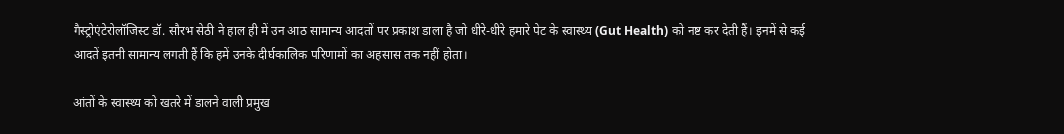गैस्ट्रोएंटेरोलॉजिस्ट डॉ. सौरभ सेठी ने हाल ही में उन आठ सामान्य आदतों पर प्रकाश डाला है जो धीरे-धीरे हमारे पेट के स्वास्थ्य (Gut Health) को नष्ट कर देती हैं। इनमें से कई आदतें इतनी सामान्य लगती हैं कि हमें उनके दीर्घकालिक परिणामों का अहसास तक नहीं होता।

आंतों के स्वास्थ्य को खतरे में डालने वाली प्रमुख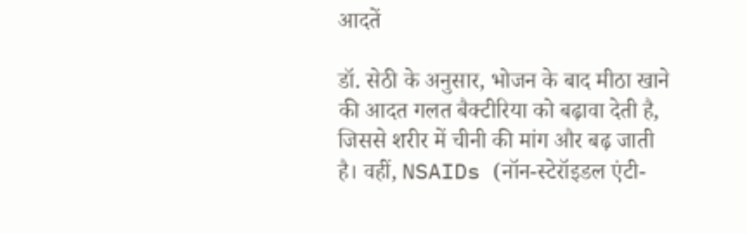आदतें

डॉ. सेठी के अनुसार, भोजन के बाद मीठा खाने की आदत गलत बैक्टीरिया को बढ़ावा देती है, जिससे शरीर में चीनी की मांग और बढ़ जाती है। वहीं, NSAIDs (नॉन-स्टेरॉइडल एंटी-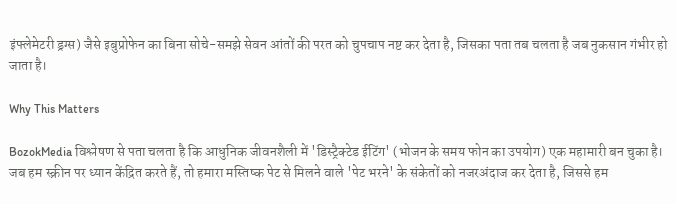इंफ्लेमेटरी ड्रग्स) जैसे इबुप्रोफेन का बिना सोचे-समझे सेवन आंतों की परत को चुपचाप नष्ट कर देता है, जिसका पता तब चलता है जब नुकसान गंभीर हो जाता है।

Why This Matters

BozokMedia विश्लेषण से पता चलता है कि आधुनिक जीवनशैली में 'डिस्ट्रैक्टेड ईटिंग' (भोजन के समय फोन का उपयोग) एक महामारी बन चुका है। जब हम स्क्रीन पर ध्यान केंद्रित करते हैं, तो हमारा मस्तिष्क पेट से मिलने वाले 'पेट भरने' के संकेतों को नजरअंदाज कर देता है, जिससे हम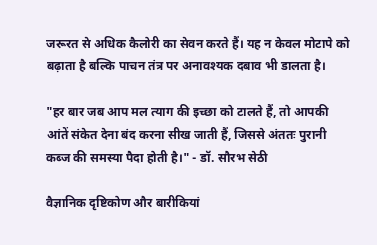जरूरत से अधिक कैलोरी का सेवन करते हैं। यह न केवल मोटापे को बढ़ाता है बल्कि पाचन तंत्र पर अनावश्यक दबाव भी डालता है।

"हर बार जब आप मल त्याग की इच्छा को टालते हैं, तो आपकी आंतें संकेत देना बंद करना सीख जाती हैं, जिससे अंततः पुरानी कब्ज की समस्या पैदा होती है।" - डॉ. सौरभ सेठी

वैज्ञानिक दृष्टिकोण और बारीकियां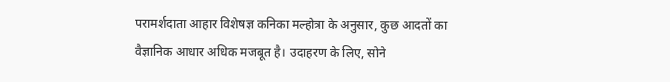परामर्शदाता आहार विशेषज्ञ कनिका मल्होत्रा के अनुसार, कुछ आदतों का वैज्ञानिक आधार अधिक मजबूत है। उदाहरण के लिए, सोने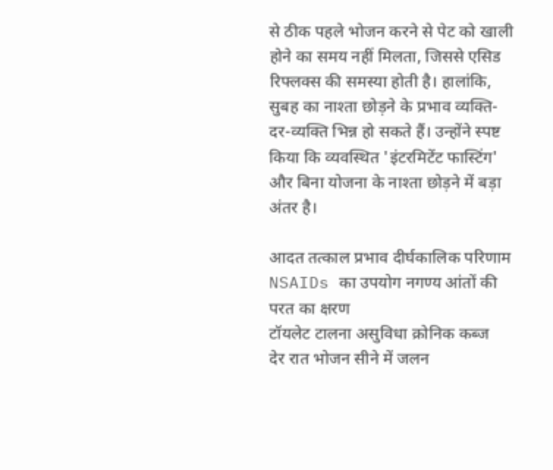से ठीक पहले भोजन करने से पेट को खाली होने का समय नहीं मिलता, जिससे एसिड रिफ्लक्स की समस्या होती है। हालांकि, सुबह का नाश्ता छोड़ने के प्रभाव व्यक्ति-दर-व्यक्ति भिन्न हो सकते हैं। उन्होंने स्पष्ट किया कि व्यवस्थित 'इंटरमिटेंट फास्टिंग' और बिना योजना के नाश्ता छोड़ने में बड़ा अंतर है।

आदत तत्काल प्रभाव दीर्घकालिक परिणाम
NSAIDs का उपयोग नगण्य आंतों की परत का क्षरण
टॉयलेट टालना असुविधा क्रोनिक कब्ज
देर रात भोजन सीने में जलन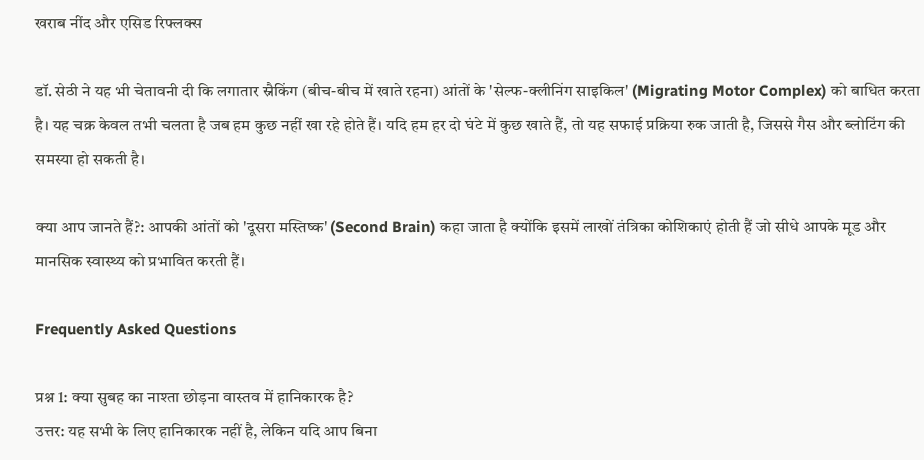खराब नींद और एसिड रिफ्लक्स

डॉ. सेठी ने यह भी चेतावनी दी कि लगातार स्नैकिंग (बीच-बीच में खाते रहना) आंतों के 'सेल्फ-क्लीनिंग साइकिल' (Migrating Motor Complex) को बाधित करता है। यह चक्र केवल तभी चलता है जब हम कुछ नहीं खा रहे होते हैं। यदि हम हर दो घंटे में कुछ खाते हैं, तो यह सफाई प्रक्रिया रुक जाती है, जिससे गैस और ब्लोटिंग की समस्या हो सकती है।

क्या आप जानते हैं?: आपकी आंतों को 'दूसरा मस्तिष्क' (Second Brain) कहा जाता है क्योंकि इसमें लाखों तंत्रिका कोशिकाएं होती हैं जो सीधे आपके मूड और मानसिक स्वास्थ्य को प्रभावित करती हैं।

Frequently Asked Questions

प्रश्न 1: क्या सुबह का नाश्ता छोड़ना वास्तव में हानिकारक है?
उत्तर: यह सभी के लिए हानिकारक नहीं है, लेकिन यदि आप बिना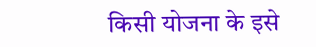किसी योजना के इसे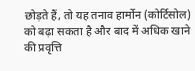छोड़ते हैं, तो यह तनाव हार्मोन (कोर्टिसोल) को बढ़ा सकता है और बाद में अधिक खाने की प्रवृत्ति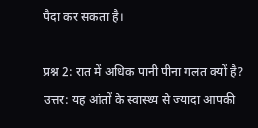पैदा कर सकता है।

प्रश्न 2: रात में अधिक पानी पीना गलत क्यों है?
उत्तर: यह आंतों के स्वास्थ्य से ज्यादा आपकी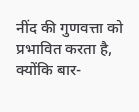नींद की गुणवत्ता को प्रभावित करता है, क्योंकि बार-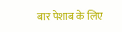बार पेशाब के लिए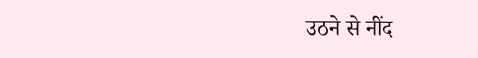उठने से नींद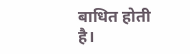बाधित होती है।